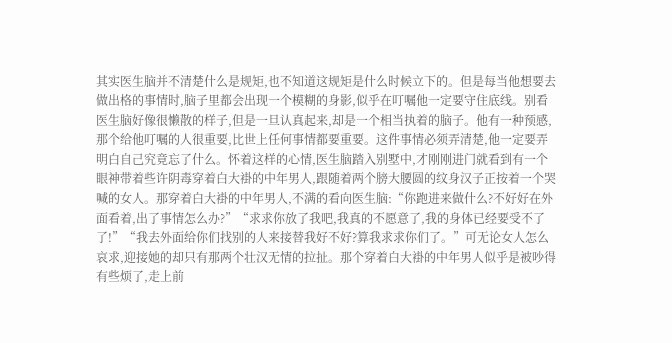其实医生脑并不清楚什么是规矩,也不知道这规矩是什么时候立下的。但是每当他想要去做出格的事情时,脑子里都会出现一个模糊的身影,似乎在叮嘱他一定要守住底线。别看医生脑好像很懒散的样子,但是一旦认真起来,却是一个相当执着的脑子。他有一种预感,那个给他叮嘱的人很重要,比世上任何事情都要重要。这件事情必须弄清楚,他一定要弄明白自己究竟忘了什么。怀着这样的心情,医生脑踏入别墅中,才刚刚进门就看到有一个眼神带着些许阴毒穿着白大褂的中年男人,跟随着两个膀大腰圆的纹身汉子正按着一个哭喊的女人。那穿着白大褂的中年男人,不满的看向医生脑:“你跑进来做什么?不好好在外面看着,出了事情怎么办?”“求求你放了我吧,我真的不愿意了,我的身体已经要受不了了!”“我去外面给你们找别的人来接替我好不好?算我求求你们了。”可无论女人怎么哀求,迎接她的却只有那两个壮汉无情的拉扯。那个穿着白大褂的中年男人似乎是被吵得有些烦了,走上前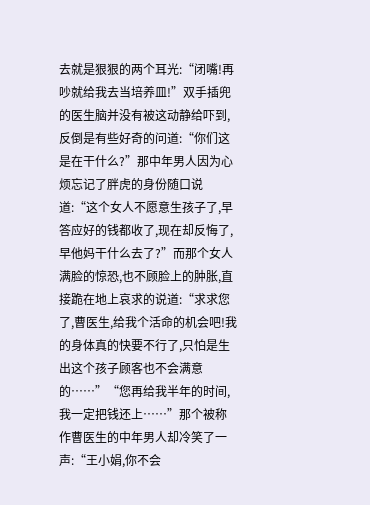去就是狠狠的两个耳光:“闭嘴!再吵就给我去当培养皿!”双手插兜的医生脑并没有被这动静给吓到,反倒是有些好奇的问道:“你们这是在干什么?”那中年男人因为心烦忘记了胖虎的身份随口说道:“这个女人不愿意生孩子了,早答应好的钱都收了,现在却反悔了,早他妈干什么去了?”而那个女人满脸的惊恐,也不顾脸上的肿胀,直接跪在地上哀求的说道:“求求您了,曹医生,给我个活命的机会吧!我的身体真的快要不行了,只怕是生出这个孩子顾客也不会满意的……”“您再给我半年的时间,我一定把钱还上……”那个被称作曹医生的中年男人却冷笑了一声:“王小娟,你不会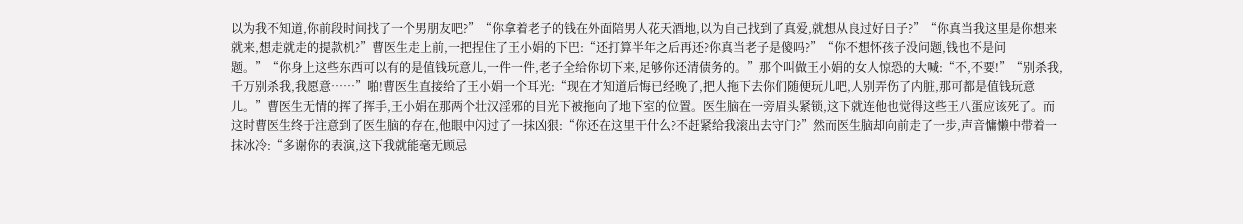以为我不知道,你前段时间找了一个男朋友吧?”“你拿着老子的钱在外面陪男人花天酒地,以为自己找到了真爱,就想从良过好日子?”“你真当我这里是你想来就来,想走就走的提款机?”曹医生走上前,一把捏住了王小娟的下巴:“还打算半年之后再还?你真当老子是傻吗?”“你不想怀孩子没问题,钱也不是问题。”“你身上这些东西可以有的是值钱玩意儿,一件一件,老子全给你切下来,足够你还清债务的。”那个叫做王小娟的女人惊恐的大喊:“不,不要!”“别杀我,千万别杀我,我愿意……”啪!曹医生直接给了王小娟一个耳光:“现在才知道后悔已经晚了,把人拖下去你们随便玩儿吧,人别弄伤了内脏,那可都是值钱玩意儿。”曹医生无情的挥了挥手,王小娟在那两个壮汉淫邪的目光下被拖向了地下室的位置。医生脑在一旁眉头紧锁,这下就连他也觉得这些王八蛋应该死了。而这时曹医生终于注意到了医生脑的存在,他眼中闪过了一抹凶狠:“你还在这里干什么?不赶紧给我滚出去守门?”然而医生脑却向前走了一步,声音慵懒中带着一抹冰冷:“多谢你的表演,这下我就能毫无顾忌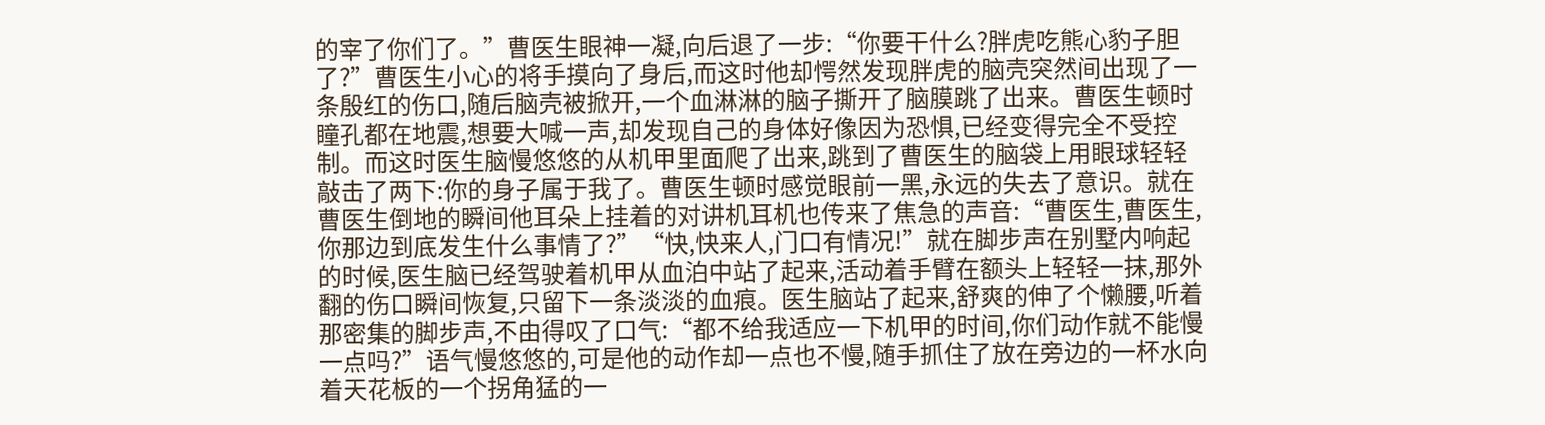的宰了你们了。”曹医生眼神一凝,向后退了一步:“你要干什么?胖虎吃熊心豹子胆了?”曹医生小心的将手摸向了身后,而这时他却愕然发现胖虎的脑壳突然间出现了一条殷红的伤口,随后脑壳被掀开,一个血淋淋的脑子撕开了脑膜跳了出来。曹医生顿时瞳孔都在地震,想要大喊一声,却发现自己的身体好像因为恐惧,已经变得完全不受控制。而这时医生脑慢悠悠的从机甲里面爬了出来,跳到了曹医生的脑袋上用眼球轻轻敲击了两下:你的身子属于我了。曹医生顿时感觉眼前一黑,永远的失去了意识。就在曹医生倒地的瞬间他耳朵上挂着的对讲机耳机也传来了焦急的声音:“曹医生,曹医生,你那边到底发生什么事情了?”“快,快来人,门口有情况!”就在脚步声在别墅内响起的时候,医生脑已经驾驶着机甲从血泊中站了起来,活动着手臂在额头上轻轻一抹,那外翻的伤口瞬间恢复,只留下一条淡淡的血痕。医生脑站了起来,舒爽的伸了个懒腰,听着那密集的脚步声,不由得叹了口气:“都不给我适应一下机甲的时间,你们动作就不能慢一点吗?”语气慢悠悠的,可是他的动作却一点也不慢,随手抓住了放在旁边的一杯水向着天花板的一个拐角猛的一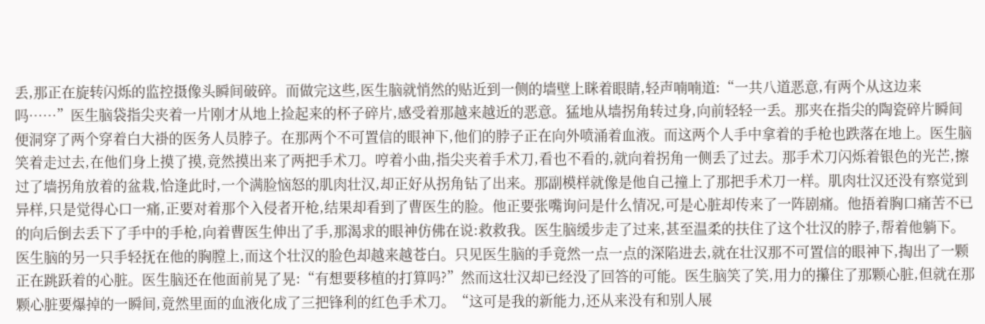丢,那正在旋转闪烁的监控摄像头瞬间破碎。而做完这些,医生脑就悄然的贴近到一侧的墙壁上眯着眼睛,轻声喃喃道:“一共八道恶意,有两个从这边来吗……”医生脑袋指尖夹着一片刚才从地上捡起来的杯子碎片,感受着那越来越近的恶意。猛地从墙拐角转过身,向前轻轻一丢。那夹在指尖的陶瓷碎片瞬间便洞穿了两个穿着白大褂的医务人员脖子。在那两个不可置信的眼神下,他们的脖子正在向外喷涌着血液。而这两个人手中拿着的手枪也跌落在地上。医生脑笑着走过去,在他们身上摸了摸,竟然摸出来了两把手术刀。哼着小曲,指尖夹着手术刀,看也不看的,就向着拐角一侧丢了过去。那手术刀闪烁着银色的光芒,擦过了墙拐角放着的盆栽,恰逢此时,一个满脸恼怒的肌肉壮汉,却正好从拐角钻了出来。那副模样就像是他自己撞上了那把手术刀一样。肌肉壮汉还没有察觉到异样,只是觉得心口一痛,正要对着那个入侵者开枪,结果却看到了曹医生的脸。他正要张嘴询问是什么情况,可是心脏却传来了一阵剧痛。他捂着胸口痛苦不已的向后倒去丢下了手中的手枪,向着曹医生伸出了手,那渴求的眼神仿佛在说:救救我。医生脑缓步走了过来,甚至温柔的扶住了这个壮汉的脖子,帮着他躺下。医生脑的另一只手轻抚在他的胸膛上,而这个壮汉的脸色却越来越苍白。只见医生脑的手竟然一点一点的深陷进去,就在壮汉那不可置信的眼神下,掏出了一颗正在跳跃着的心脏。医生脑还在他面前晃了晃:“有想要移植的打算吗?”然而这壮汉却已经没了回答的可能。医生脑笑了笑,用力的攥住了那颗心脏,但就在那颗心脏要爆掉的一瞬间,竟然里面的血液化成了三把锋利的红色手术刀。“这可是我的新能力,还从来没有和别人展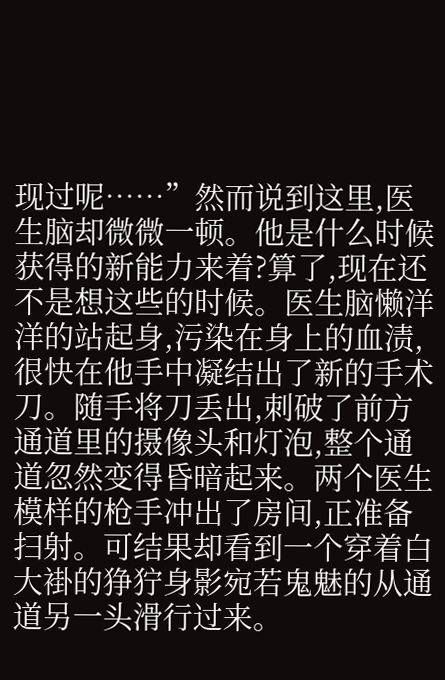现过呢……”然而说到这里,医生脑却微微一顿。他是什么时候获得的新能力来着?算了,现在还不是想这些的时候。医生脑懒洋洋的站起身,污染在身上的血渍,很快在他手中凝结出了新的手术刀。随手将刀丢出,刺破了前方通道里的摄像头和灯泡,整个通道忽然变得昏暗起来。两个医生模样的枪手冲出了房间,正准备扫射。可结果却看到一个穿着白大褂的狰狞身影宛若鬼魅的从通道另一头滑行过来。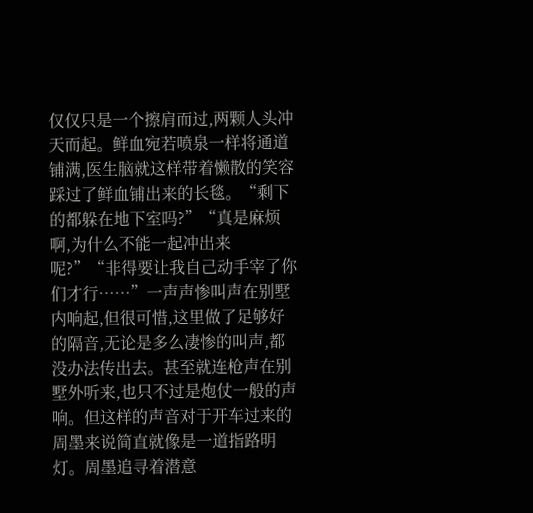仅仅只是一个擦肩而过,两颗人头冲天而起。鲜血宛若喷泉一样将通道铺满,医生脑就这样带着懒散的笑容踩过了鲜血铺出来的长毯。“剩下的都躲在地下室吗?”“真是麻烦啊,为什么不能一起冲出来呢?”“非得要让我自己动手宰了你们才行……”一声声惨叫声在别墅内响起,但很可惜,这里做了足够好的隔音,无论是多么凄惨的叫声,都没办法传出去。甚至就连枪声在别墅外听来,也只不过是炮仗一般的声响。但这样的声音对于开车过来的周墨来说简直就像是一道指路明灯。周墨追寻着潜意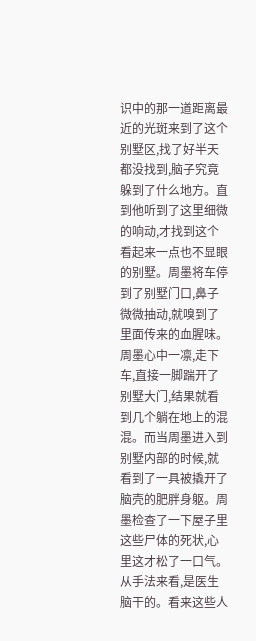识中的那一道距离最近的光斑来到了这个别墅区,找了好半天都没找到,脑子究竟躲到了什么地方。直到他听到了这里细微的响动,才找到这个看起来一点也不显眼的别墅。周墨将车停到了别墅门口,鼻子微微抽动,就嗅到了里面传来的血腥味。周墨心中一凛,走下车,直接一脚踹开了别墅大门,结果就看到几个躺在地上的混混。而当周墨进入到别墅内部的时候,就看到了一具被撬开了脑壳的肥胖身躯。周墨检查了一下屋子里这些尸体的死状,心里这才松了一口气。从手法来看,是医生脑干的。看来这些人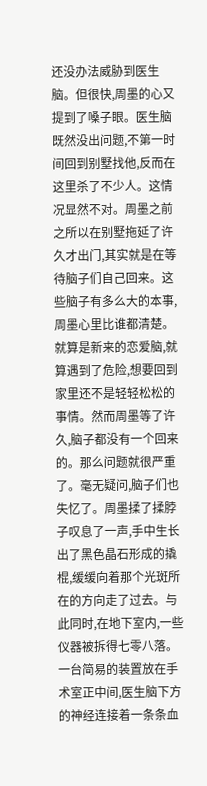还没办法威胁到医生脑。但很快,周墨的心又提到了嗓子眼。医生脑既然没出问题,不第一时间回到别墅找他,反而在这里杀了不少人。这情况显然不对。周墨之前之所以在别墅拖延了许久才出门,其实就是在等待脑子们自己回来。这些脑子有多么大的本事,周墨心里比谁都清楚。就算是新来的恋爱脑,就算遇到了危险,想要回到家里还不是轻轻松松的事情。然而周墨等了许久,脑子都没有一个回来的。那么问题就很严重了。毫无疑问,脑子们也失忆了。周墨揉了揉脖子叹息了一声,手中生长出了黑色晶石形成的撬棍,缓缓向着那个光斑所在的方向走了过去。与此同时,在地下室内,一些仪器被拆得七零八落。一台简易的装置放在手术室正中间,医生脑下方的神经连接着一条条血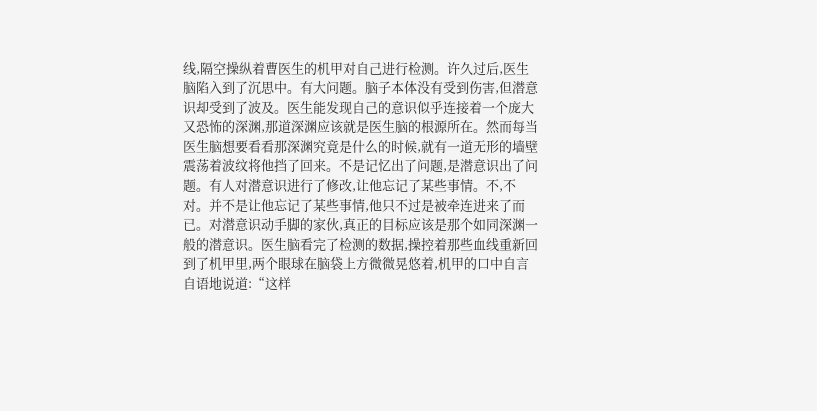线,隔空操纵着曹医生的机甲对自己进行检测。许久过后,医生脑陷入到了沉思中。有大问题。脑子本体没有受到伤害,但潜意识却受到了波及。医生能发现自己的意识似乎连接着一个庞大又恐怖的深渊,那道深渊应该就是医生脑的根源所在。然而每当医生脑想要看看那深渊究竟是什么的时候,就有一道无形的墙壁震荡着波纹将他挡了回来。不是记忆出了问题,是潜意识出了问题。有人对潜意识进行了修改,让他忘记了某些事情。不,不对。并不是让他忘记了某些事情,他只不过是被牵连进来了而已。对潜意识动手脚的家伙,真正的目标应该是那个如同深渊一般的潜意识。医生脑看完了检测的数据,操控着那些血线重新回到了机甲里,两个眼球在脑袋上方微微晃悠着,机甲的口中自言自语地说道:“这样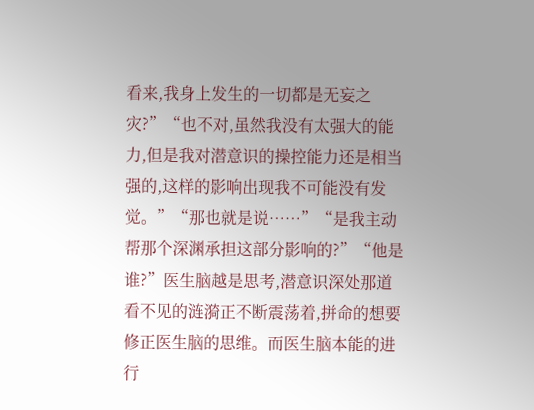看来,我身上发生的一切都是无妄之灾?”“也不对,虽然我没有太强大的能力,但是我对潜意识的操控能力还是相当强的,这样的影响出现我不可能没有发觉。”“那也就是说……”“是我主动帮那个深渊承担这部分影响的?”“他是谁?”医生脑越是思考,潜意识深处那道看不见的涟漪正不断震荡着,拼命的想要修正医生脑的思维。而医生脑本能的进行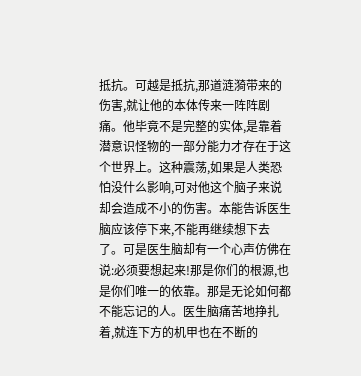抵抗。可越是抵抗,那道涟漪带来的伤害,就让他的本体传来一阵阵剧痛。他毕竟不是完整的实体,是靠着潜意识怪物的一部分能力才存在于这个世界上。这种震荡,如果是人类恐怕没什么影响,可对他这个脑子来说却会造成不小的伤害。本能告诉医生脑应该停下来,不能再继续想下去了。可是医生脑却有一个心声仿佛在说:必须要想起来!那是你们的根源,也是你们唯一的依靠。那是无论如何都不能忘记的人。医生脑痛苦地挣扎着,就连下方的机甲也在不断的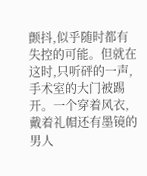颤抖,似乎随时都有失控的可能。但就在这时,只听砰的一声,手术室的大门被踢开。一个穿着风衣,戴着礼帽还有墨镜的男人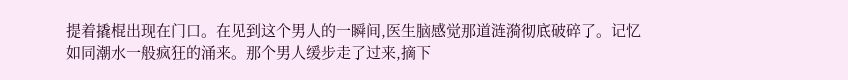提着撬棍出现在门口。在见到这个男人的一瞬间,医生脑感觉那道涟漪彻底破碎了。记忆如同潮水一般疯狂的涌来。那个男人缓步走了过来,摘下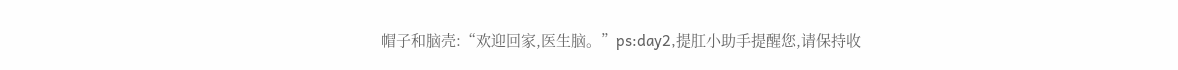帽子和脑壳:“欢迎回家,医生脑。”ps:day2,提肛小助手提醒您,请保持收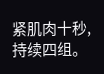紧肌肉十秒,持续四组。